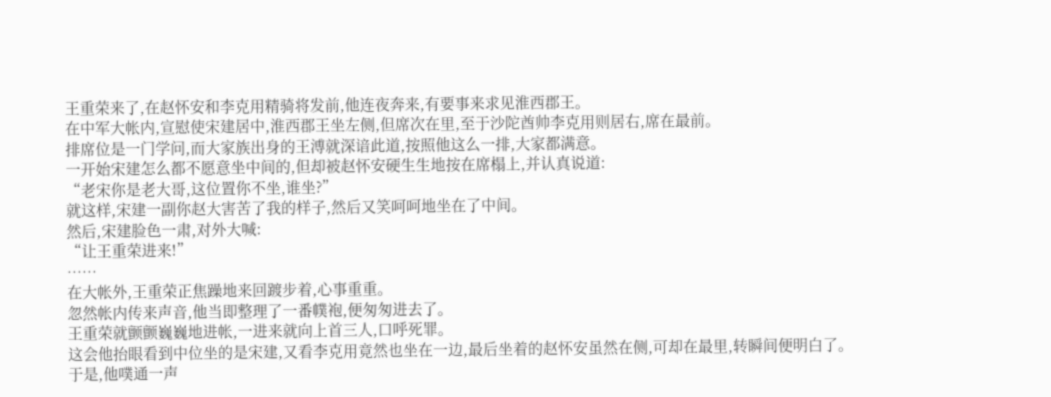王重荣来了,在赵怀安和李克用精骑将发前,他连夜奔来,有要事来求见淮西郡王。
在中军大帐内,宣慰使宋建居中,淮西郡王坐左侧,但席次在里,至于沙陀酋帅李克用则居右,席在最前。
排席位是一门学问,而大家族出身的王溥就深谙此道,按照他这么一排,大家都满意。
一开始宋建怎么都不愿意坐中间的,但却被赵怀安硬生生地按在席榻上,并认真说道:
“老宋你是老大哥,这位置你不坐,谁坐?”
就这样,宋建一副你赵大害苦了我的样子,然后又笑呵呵地坐在了中间。
然后,宋建脸色一肃,对外大喊:
“让王重荣进来!”
……
在大帐外,王重荣正焦躁地来回踱步着,心事重重。
忽然帐内传来声音,他当即整理了一番幞袍,便匆匆进去了。
王重荣就颤颤巍巍地进帐,一进来就向上首三人,口呼死罪。
这会他抬眼看到中位坐的是宋建,又看李克用竟然也坐在一边,最后坐着的赵怀安虽然在侧,可却在最里,转瞬间便明白了。
于是,他噗通一声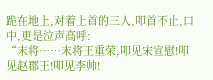跪在地上,对着上首的三人,叩首不止,口中,更是泣声高呼:
“末将……末将王重荣,叩见宋宣慰!叩见赵郡王!叩见李帅!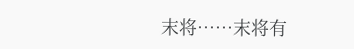末将……末将有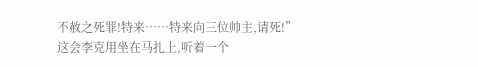不赦之死罪!特来……特来向三位帅主,请死!”
这会李克用坐在马扎上,听着一个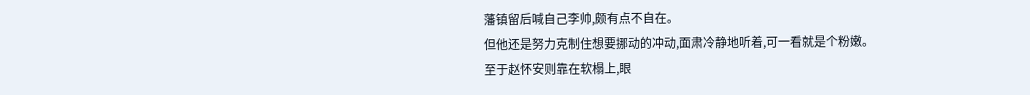藩镇留后喊自己李帅,颇有点不自在。
但他还是努力克制住想要挪动的冲动,面肃冷静地听着,可一看就是个粉嫩。
至于赵怀安则靠在软榻上,眼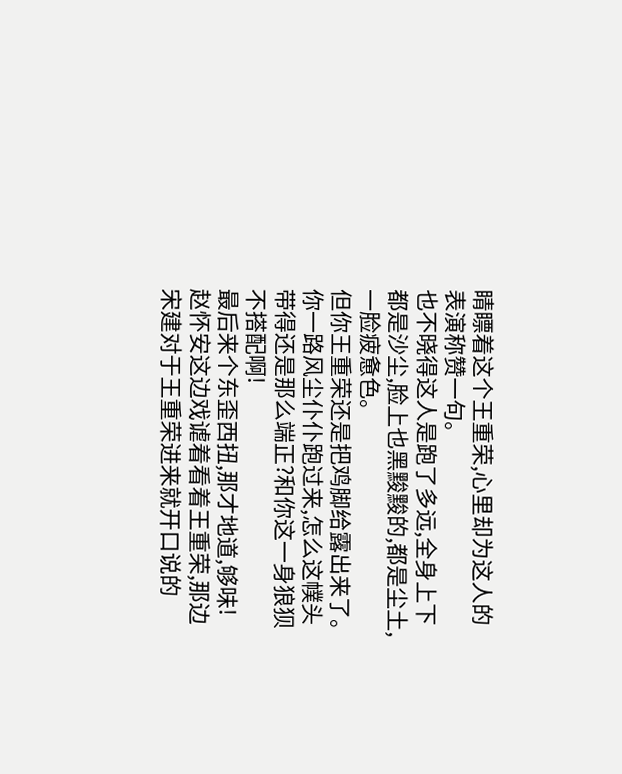睛瞟着这个王重荣,心里却为这人的表演称赞一句。
也不晓得这人是跑了多远,全身上下都是沙尘,脸上也黑黢黢的,都是尘土,一脸疲惫色。
但你王重荣还是把鸡脚给露出来了。
你一路风尘仆仆跑过来,怎么这幞头带得还是那么端正?和你这一身狼狈不搭配啊!
最后来个东歪西扭,那才地道,够味!
赵怀安这边戏谑着看着王重荣,那边宋建对于王重荣进来就开口说的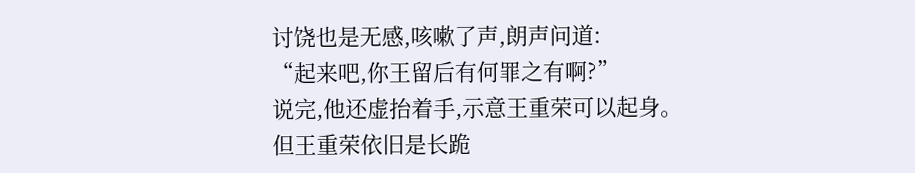讨饶也是无感,咳嗽了声,朗声问道:
“起来吧,你王留后有何罪之有啊?”
说完,他还虚抬着手,示意王重荣可以起身。
但王重荣依旧是长跪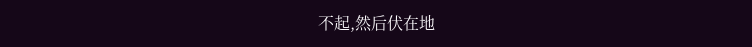不起,然后伏在地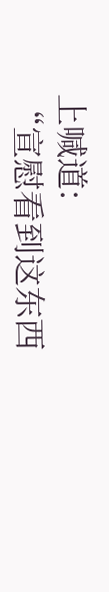上喊道:
“宣慰看到这东西